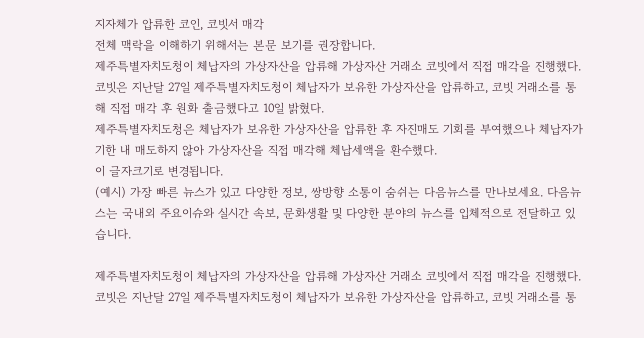지자체가 압류한 코인, 코빗서 매각
전체 맥락을 이해하기 위해서는 본문 보기를 권장합니다.
제주특별자치도청이 체납자의 가상자산을 압류해 가상자산 거래소 코빗에서 직접 매각을 진행했다.
코빗은 지난달 27일 제주특별자치도청이 체납자가 보유한 가상자산을 압류하고, 코빗 거래소를 통해 직접 매각 후 원화 출금했다고 10일 밝혔다.
제주특별자치도청은 체납자가 보유한 가상자산을 압류한 후 자진매도 기회를 부여했으나 체납자가 기한 내 매도하지 않아 가상자산을 직접 매각해 체납세액을 환수했다.
이 글자크기로 변경됩니다.
(예시) 가장 빠른 뉴스가 있고 다양한 정보, 쌍방향 소통이 숨쉬는 다음뉴스를 만나보세요. 다음뉴스는 국내외 주요이슈와 실시간 속보, 문화생활 및 다양한 분야의 뉴스를 입체적으로 전달하고 있습니다.

제주특별자치도청이 체납자의 가상자산을 압류해 가상자산 거래소 코빗에서 직접 매각을 진행했다.
코빗은 지난달 27일 제주특별자치도청이 체납자가 보유한 가상자산을 압류하고, 코빗 거래소를 통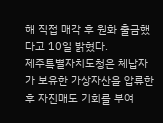해 직접 매각 후 원화 출금했다고 10일 밝혔다.
제주특별자치도청은 체납자가 보유한 가상자산을 압류한 후 자진매도 기회를 부여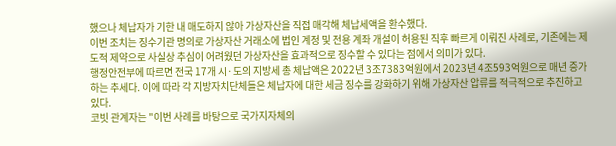했으나 체납자가 기한 내 매도하지 않아 가상자산을 직접 매각해 체납세액을 환수했다.
이번 조치는 징수기관 명의로 가상자산 거래소에 법인 계정 및 전용 계좌 개설이 허용된 직후 빠르게 이뤄진 사례로, 기존에는 제도적 제약으로 사실상 추심이 어려웠던 가상자산을 효과적으로 징수할 수 있다는 점에서 의미가 있다.
행정안전부에 따르면 전국 17개 시·도의 지방세 총 체납액은 2022년 3조7383억원에서 2023년 4조593억원으로 매년 증가하는 추세다. 이에 따라 각 지방자치단체들은 체납자에 대한 세금 징수를 강화하기 위해 가상자산 압류를 적극적으로 추진하고 있다.
코빗 관계자는 "이번 사례를 바탕으로 국가지자체의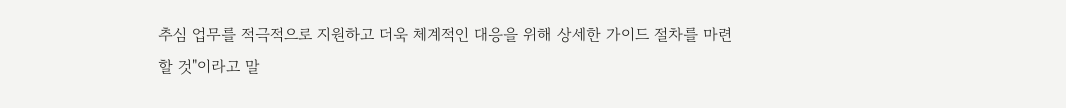추심 업무를 적극적으로 지원하고 더욱 체계적인 대응을 위해 상세한 가이드 절차를 마련할 것"이라고 말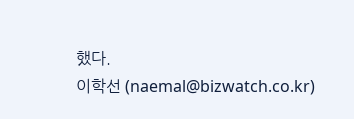했다.
이학선 (naemal@bizwatch.co.kr)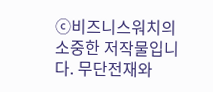ⓒ비즈니스워치의 소중한 저작물입니다. 무단전재와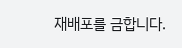재배포를 금합니다.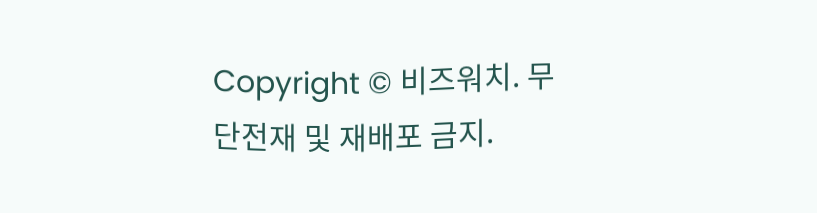Copyright © 비즈워치. 무단전재 및 재배포 금지.